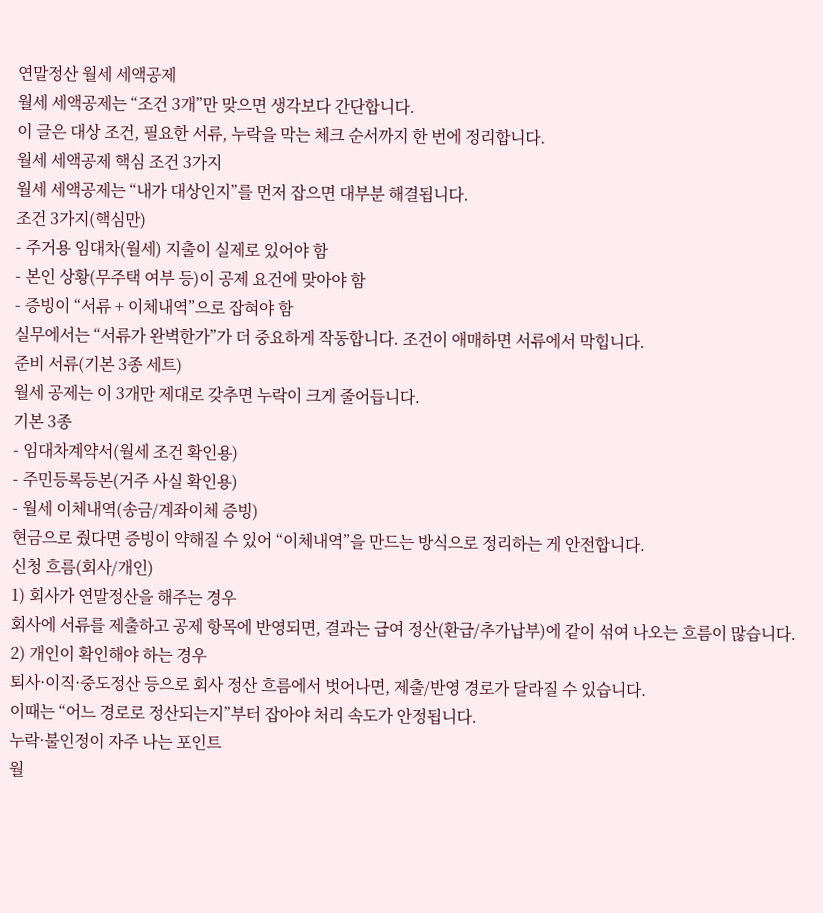연말정산 월세 세액공제
월세 세액공제는 “조건 3개”만 맞으면 생각보다 간단합니다.
이 글은 대상 조건, 필요한 서류, 누락을 막는 체크 순서까지 한 번에 정리합니다.
월세 세액공제 핵심 조건 3가지
월세 세액공제는 “내가 대상인지”를 먼저 잡으면 대부분 해결됩니다.
조건 3가지(핵심만)
- 주거용 임대차(월세) 지출이 실제로 있어야 함
- 본인 상황(무주택 여부 등)이 공제 요건에 맞아야 함
- 증빙이 “서류 + 이체내역”으로 잡혀야 함
실무에서는 “서류가 완벽한가”가 더 중요하게 작동합니다. 조건이 애매하면 서류에서 막힙니다.
준비 서류(기본 3종 세트)
월세 공제는 이 3개만 제대로 갖추면 누락이 크게 줄어듭니다.
기본 3종
- 임대차계약서(월세 조건 확인용)
- 주민등록등본(거주 사실 확인용)
- 월세 이체내역(송금/계좌이체 증빙)
현금으로 줬다면 증빙이 약해질 수 있어 “이체내역”을 만드는 방식으로 정리하는 게 안전합니다.
신청 흐름(회사/개인)
1) 회사가 연말정산을 해주는 경우
회사에 서류를 제출하고 공제 항목에 반영되면, 결과는 급여 정산(환급/추가납부)에 같이 섞여 나오는 흐름이 많습니다.
2) 개인이 확인해야 하는 경우
퇴사·이직·중도정산 등으로 회사 정산 흐름에서 벗어나면, 제출/반영 경로가 달라질 수 있습니다.
이때는 “어느 경로로 정산되는지”부터 잡아야 처리 속도가 안정됩니다.
누락·불인정이 자주 나는 포인트
월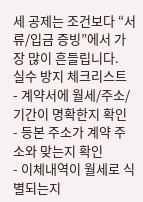세 공제는 조건보다 “서류/입금 증빙”에서 가장 많이 흔들립니다.
실수 방지 체크리스트
- 계약서에 월세/주소/기간이 명확한지 확인
- 등본 주소가 계약 주소와 맞는지 확인
- 이체내역이 월세로 식별되는지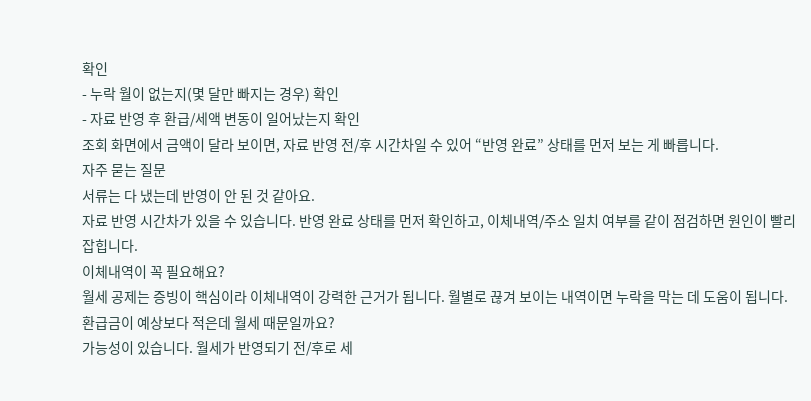확인
- 누락 월이 없는지(몇 달만 빠지는 경우) 확인
- 자료 반영 후 환급/세액 변동이 일어났는지 확인
조회 화면에서 금액이 달라 보이면, 자료 반영 전/후 시간차일 수 있어 “반영 완료” 상태를 먼저 보는 게 빠릅니다.
자주 묻는 질문
서류는 다 냈는데 반영이 안 된 것 같아요.
자료 반영 시간차가 있을 수 있습니다. 반영 완료 상태를 먼저 확인하고, 이체내역/주소 일치 여부를 같이 점검하면 원인이 빨리 잡힙니다.
이체내역이 꼭 필요해요?
월세 공제는 증빙이 핵심이라 이체내역이 강력한 근거가 됩니다. 월별로 끊겨 보이는 내역이면 누락을 막는 데 도움이 됩니다.
환급금이 예상보다 적은데 월세 때문일까요?
가능성이 있습니다. 월세가 반영되기 전/후로 세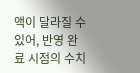액이 달라질 수 있어, 반영 완료 시점의 수치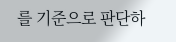를 기준으로 판단하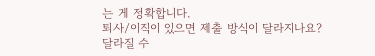는 게 정확합니다.
퇴사/이직이 있으면 제출 방식이 달라지나요?
달라질 수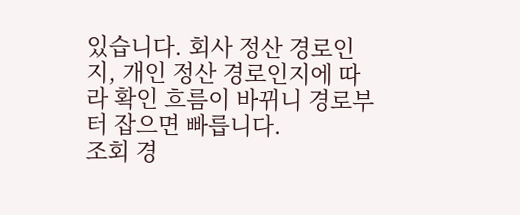있습니다. 회사 정산 경로인지, 개인 정산 경로인지에 따라 확인 흐름이 바뀌니 경로부터 잡으면 빠릅니다.
조회 경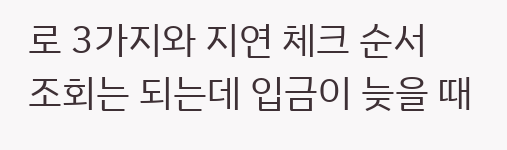로 3가지와 지연 체크 순서
조회는 되는데 입금이 늦을 때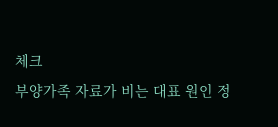체크
부양가족 자료가 비는 대표 원인 정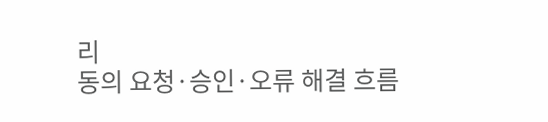리
동의 요청·승인·오류 해결 흐름